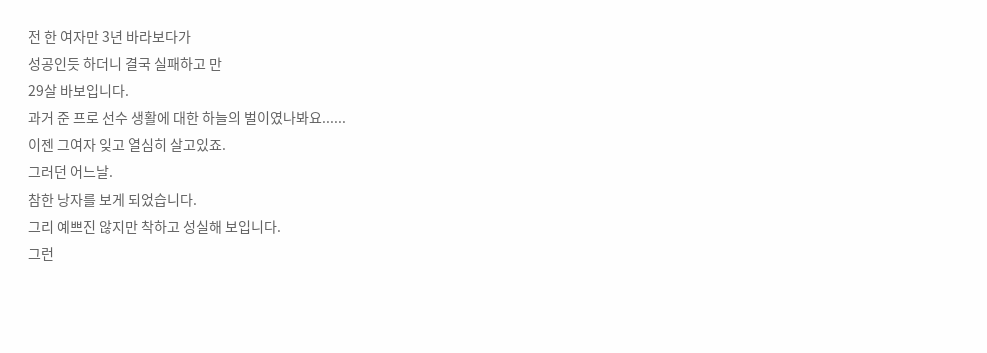전 한 여자만 3년 바라보다가
성공인듯 하더니 결국 실패하고 만
29살 바보입니다.
과거 준 프로 선수 생활에 대한 하늘의 벌이였나봐요......
이젠 그여자 잊고 열심히 살고있죠.
그러던 어느날.
참한 낭자를 보게 되었습니다.
그리 예쁘진 않지만 착하고 성실해 보입니다.
그런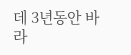데 3년동안 바라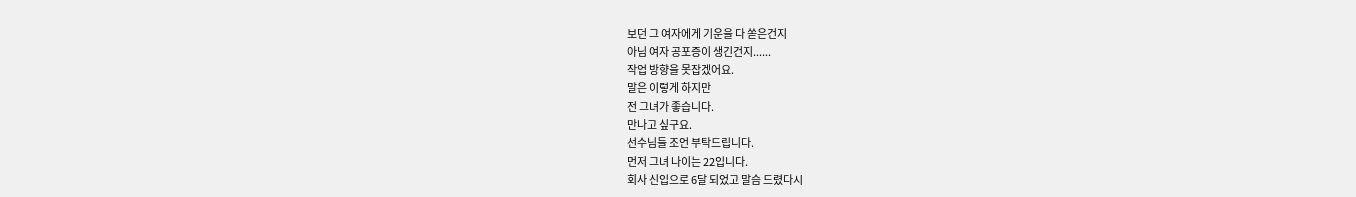보던 그 여자에게 기운을 다 쏟은건지
아님 여자 공포증이 생긴건지......
작업 방향을 못잡겠어요.
말은 이렇게 하지만
전 그녀가 좋습니다.
만나고 싶구요.
선수님들 조언 부탁드립니다.
먼저 그녀 나이는 22입니다.
회사 신입으로 6달 되었고 말슴 드렸다시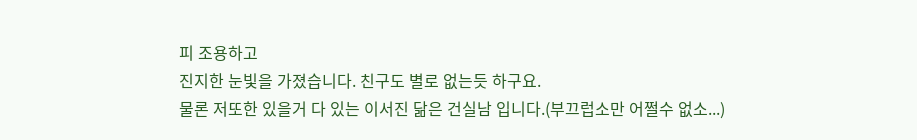피 조용하고
진지한 눈빛을 가졌습니다. 친구도 별로 없는듯 하구요.
물론 저또한 있을거 다 있는 이서진 닮은 건실남 입니다.(부끄럽소만 어쩔수 없소...)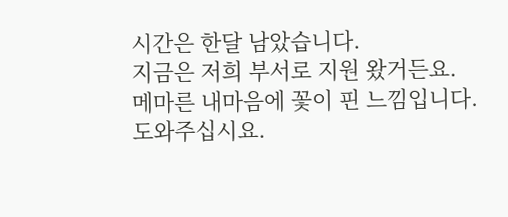시간은 한달 남았습니다.
지금은 저희 부서로 지원 왔거든요.
메마른 내마음에 꽃이 핀 느낌입니다.
도와주십시요.